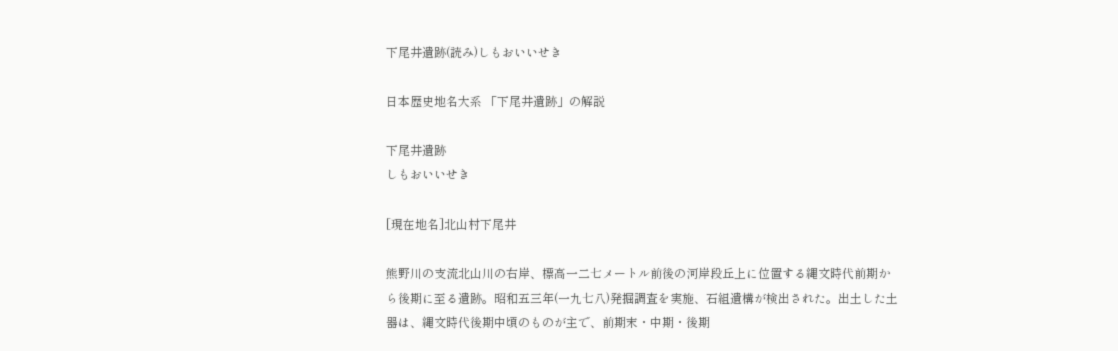下尾井遺跡(読み)しもおいいせき

日本歴史地名大系 「下尾井遺跡」の解説

下尾井遺跡
しもおいいせき

[現在地名]北山村下尾井

熊野川の支流北山川の右岸、標高一二七メートル前後の河岸段丘上に位置する縄文時代前期から後期に至る遺跡。昭和五三年(一九七八)発掘調査を実施、石組遺構が検出された。出土した土器は、縄文時代後期中頃のものが主で、前期末・中期・後期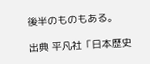後半のものもある。

出典 平凡社「日本歴史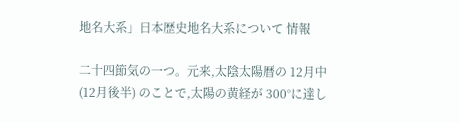地名大系」日本歴史地名大系について 情報

二十四節気の一つ。元来,太陰太陽暦の 12月中 (12月後半) のことで,太陽の黄経が 300°に達し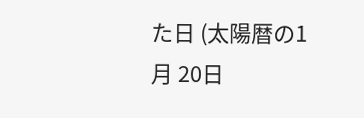た日 (太陽暦の1月 20日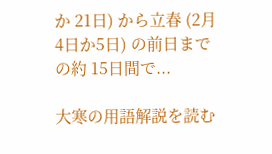か 21日) から立春 (2月4日か5日) の前日までの約 15日間で...

大寒の用語解説を読む